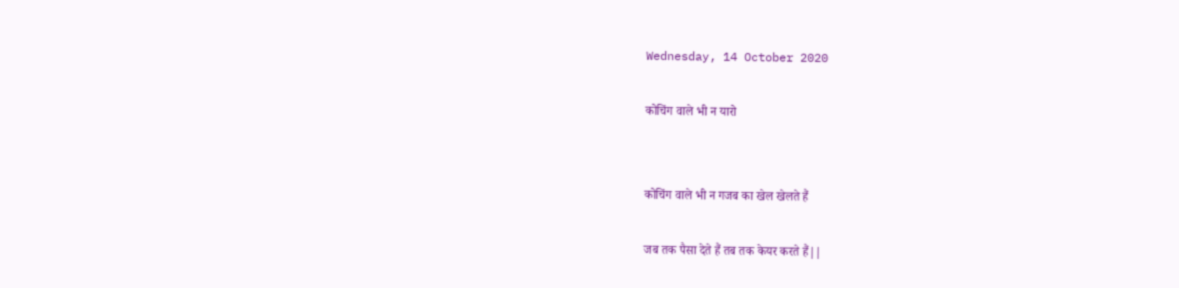Wednesday, 14 October 2020

कोचिंग वाले भी न यारो


कोचिंग वाले भी न गजब का खेल खेलते हैं

जब तक पैसा देते हैं तब तक केयर करते हैं||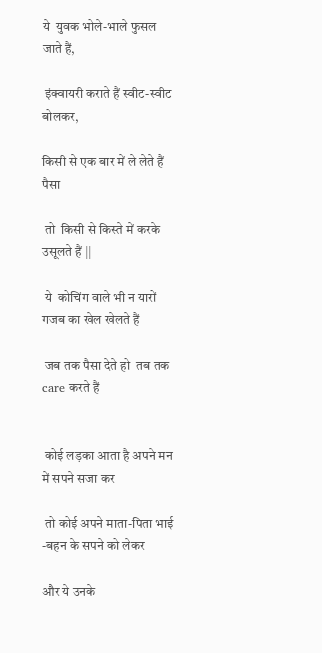ये  युवक भोले-भाले फुसल जाते हैं,

 इंक्वायरी कराते हैं स्वीट-स्वीट बोलकर,

किसी से एक बार में ले लेते हैं पैसा

 तो  किसी से किस्ते में करके उसूलते हैं ||

 ये  कोचिंग वाले भी न यारों गजब का खेल खेलते हैं

 जब तक पैसा देते हो  तब तक care करते हैं


 कोई लड़का आता है अपने मन में सपने सजा कर

 तो कोई अपने माता-पिता भाई -बहन के सपने को लेकर

और ये उनके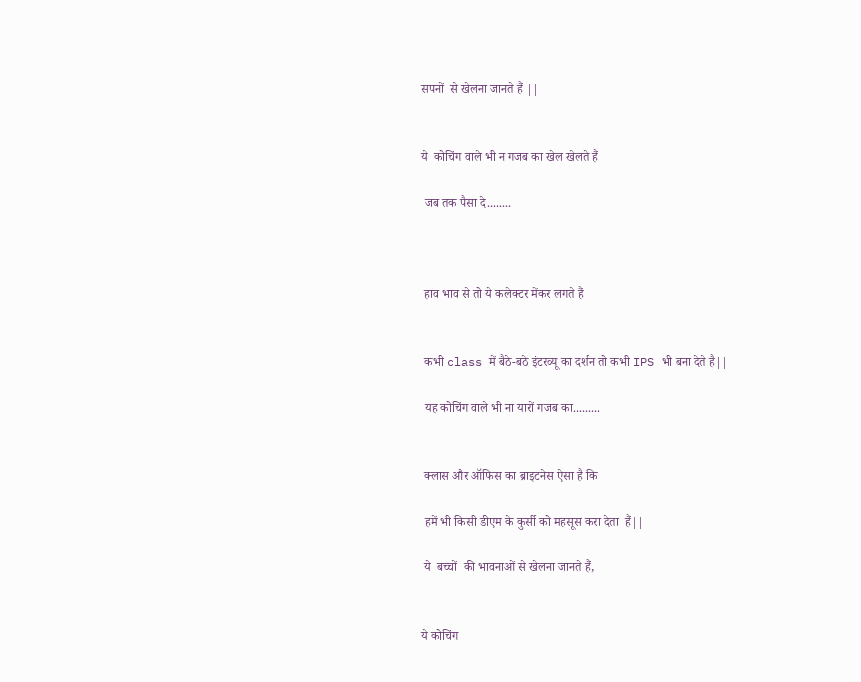सपनों  से खेलना जानते हैं ||


ये  कोचिंग वाले भी न गजब का खेल खेलते हैं

 जब तक पैसा दे........



 हाव भाव से तो ये कलेक्टर मेंकर लगते हैं


 कभी class में बैठे-बठे इंटरव्यू का दर्शन तो कभी IPS भी बना देते है||

 यह कोचिंग वाले भी ना यारों गजब का.........


 क्लास और ऑफिस का ब्राइटनेस ऐसा है कि

 हमें भी किसी डीएम के कुर्सी को महसूस करा देता  हैं||

 ये  बच्चों  की भावनाओं से खेलना जानते हैं,


ये कोचिंग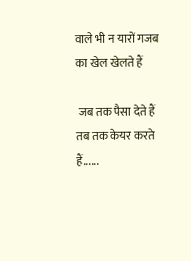वाले भी न यारों गजब का खेल खेलते हैं

 जब तक पैसा देते हैं तब तक केयर करते हैं......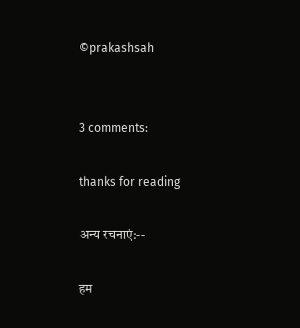©prakashsah


3 comments:

thanks for reading

अन्य रचनाएं:--

हम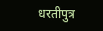धरतीपुत्र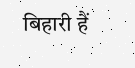बिहारी हैं